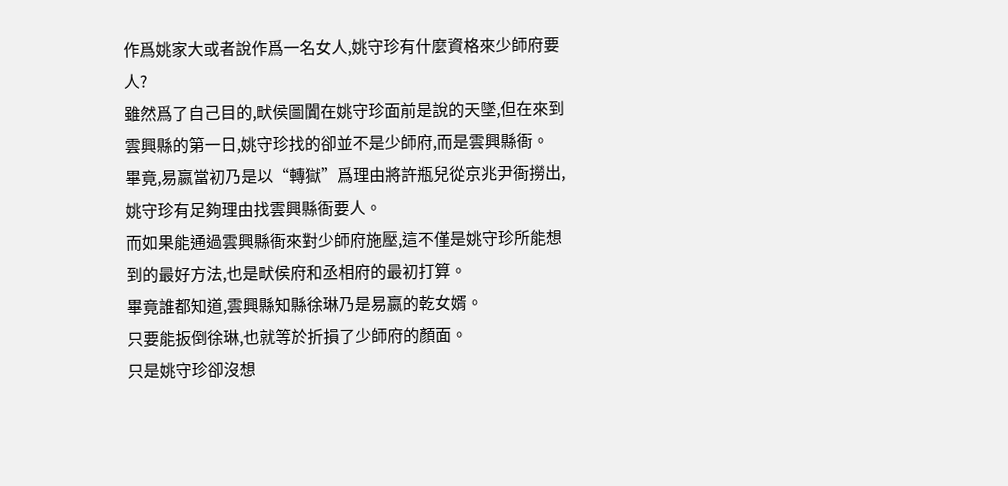作爲姚家大或者說作爲一名女人,姚守珍有什麼資格來少師府要人?
雖然爲了自己目的,畎侯圖闐在姚守珍面前是說的天墜,但在來到雲興縣的第一日,姚守珍找的卻並不是少師府,而是雲興縣衙。
畢竟,易嬴當初乃是以“轉獄”爲理由將許瓶兒從京兆尹衙撈出,姚守珍有足夠理由找雲興縣衙要人。
而如果能通過雲興縣衙來對少師府施壓,這不僅是姚守珍所能想到的最好方法,也是畎侯府和丞相府的最初打算。
畢竟誰都知道,雲興縣知縣徐琳乃是易嬴的乾女婿。
只要能扳倒徐琳,也就等於折損了少師府的顏面。
只是姚守珍卻沒想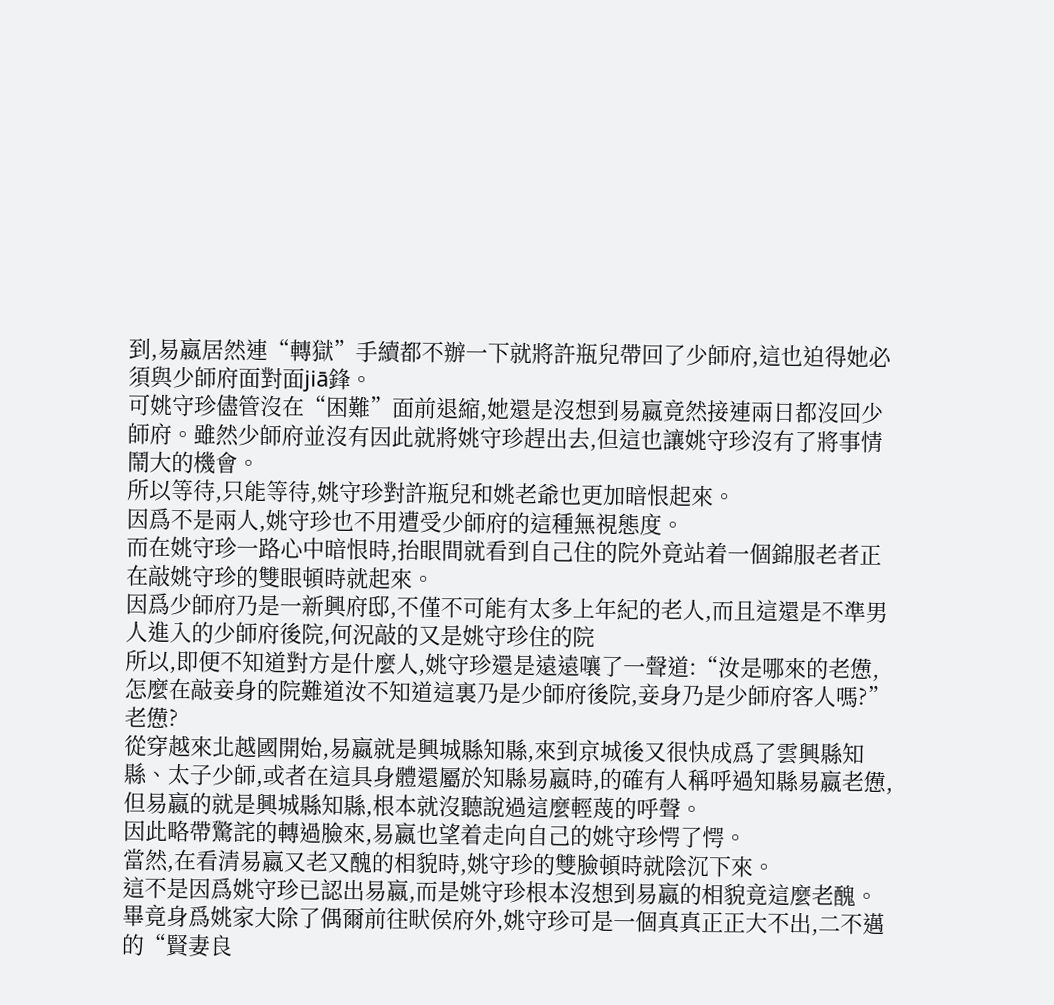到,易嬴居然連“轉獄”手續都不辦一下就將許瓶兒帶回了少師府,這也迫得她必須與少師府面對面jiā鋒。
可姚守珍儘管沒在“困難”面前退縮,她還是沒想到易嬴竟然接連兩日都沒回少師府。雖然少師府並沒有因此就將姚守珍趕出去,但這也讓姚守珍沒有了將事情鬧大的機會。
所以等待,只能等待,姚守珍對許瓶兒和姚老爺也更加暗恨起來。
因爲不是兩人,姚守珍也不用遭受少師府的這種無視態度。
而在姚守珍一路心中暗恨時,抬眼間就看到自己住的院外竟站着一個錦服老者正在敲姚守珍的雙眼頓時就起來。
因爲少師府乃是一新興府邸,不僅不可能有太多上年紀的老人,而且這還是不準男人進入的少師府後院,何況敲的又是姚守珍住的院
所以,即便不知道對方是什麼人,姚守珍還是遠遠嚷了一聲道:“汝是哪來的老憊,怎麼在敲妾身的院難道汝不知道這裏乃是少師府後院,妾身乃是少師府客人嗎?”
老憊?
從穿越來北越國開始,易嬴就是興城縣知縣,來到京城後又很快成爲了雲興縣知縣、太子少師,或者在這具身體還屬於知縣易嬴時,的確有人稱呼過知縣易嬴老憊,但易嬴的就是興城縣知縣,根本就沒聽說過這麼輕蔑的呼聲。
因此略帶驚詫的轉過臉來,易嬴也望着走向自己的姚守珍愕了愕。
當然,在看清易嬴又老又醜的相貌時,姚守珍的雙臉頓時就陰沉下來。
這不是因爲姚守珍已認出易嬴,而是姚守珍根本沒想到易嬴的相貌竟這麼老醜。畢竟身爲姚家大除了偶爾前往畎侯府外,姚守珍可是一個真真正正大不出,二不邁的“賢妻良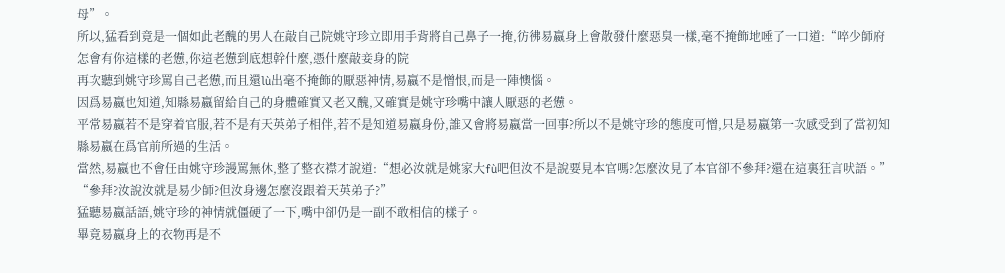母”。
所以,猛看到竟是一個如此老醜的男人在敲自己院姚守珍立即用手背將自己鼻子一掩,彷彿易嬴身上會散發什麼惡臭一樣,毫不掩飾地唾了一口道:“啐少師府怎會有你這樣的老憊,你這老憊到底想幹什麼,憑什麼敲妾身的院
再次聽到姚守珍罵自己老憊,而且還lù出毫不掩飾的厭惡神情,易嬴不是憎恨,而是一陣懊惱。
因爲易嬴也知道,知縣易嬴留給自己的身體確實又老又醜,又確實是姚守珍嘴中讓人厭惡的老憊。
平常易嬴若不是穿着官服,若不是有天英弟子相伴,若不是知道易嬴身份,誰又會將易嬴當一回事?所以不是姚守珍的態度可憎,只是易嬴第一次感受到了當初知縣易嬴在爲官前所過的生活。
當然,易嬴也不會任由姚守珍謾罵無休,整了整衣襟才說道:“想必汝就是姚家大fù吧但汝不是說要見本官嗎?怎麼汝見了本官卻不參拜?還在這裏狂言吠語。”
“參拜?汝說汝就是易少師?但汝身邊怎麼沒跟着天英弟子?”
猛聽易嬴話語,姚守珍的神情就僵硬了一下,嘴中卻仍是一副不敢相信的樣子。
畢竟易嬴身上的衣物再是不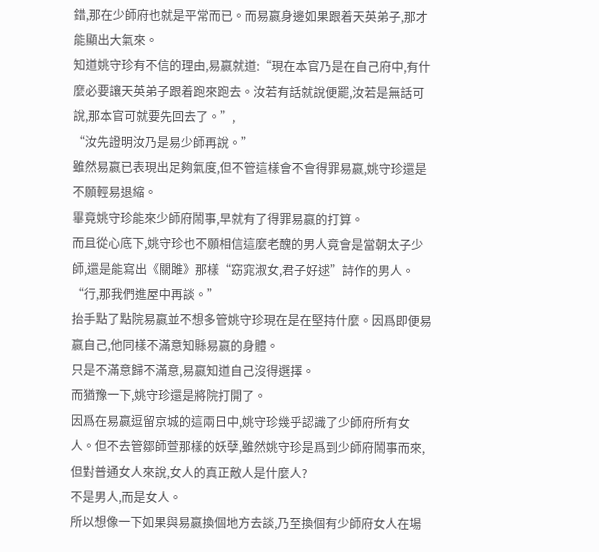錯,那在少師府也就是平常而已。而易嬴身邊如果跟着天英弟子,那才能顯出大氣來。
知道姚守珍有不信的理由,易嬴就道:“現在本官乃是在自己府中,有什麼必要讓天英弟子跟着跑來跑去。汝若有話就說便罷,汝若是無話可說,那本官可就要先回去了。”,
“汝先證明汝乃是易少師再說。”
雖然易嬴已表現出足夠氣度,但不管這樣會不會得罪易嬴,姚守珍還是不願輕易退縮。
畢竟姚守珍能來少師府鬧事,早就有了得罪易嬴的打算。
而且從心底下,姚守珍也不願相信這麼老醜的男人竟會是當朝太子少師,還是能寫出《關雎》那樣“窈窕淑女,君子好逑”詩作的男人。
“行,那我們進屋中再談。”
抬手點了點院易嬴並不想多管姚守珍現在是在堅持什麼。因爲即便易嬴自己,他同樣不滿意知縣易嬴的身體。
只是不滿意歸不滿意,易嬴知道自己沒得選擇。
而猶豫一下,姚守珍還是將院打開了。
因爲在易嬴逗留京城的這兩日中,姚守珍幾乎認識了少師府所有女人。但不去管鄒師萱那樣的妖孽,雖然姚守珍是爲到少師府鬧事而來,但對普通女人來說,女人的真正敵人是什麼人?
不是男人,而是女人。
所以想像一下如果與易嬴換個地方去談,乃至換個有少師府女人在場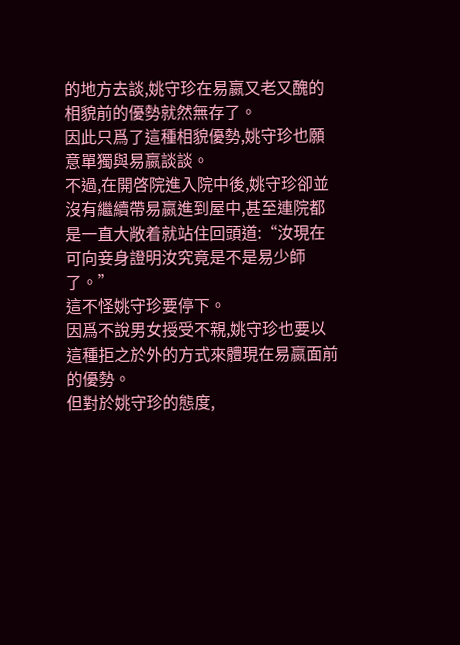的地方去談,姚守珍在易嬴又老又醜的相貌前的優勢就然無存了。
因此只爲了這種相貌優勢,姚守珍也願意單獨與易嬴談談。
不過,在開啓院進入院中後,姚守珍卻並沒有繼續帶易嬴進到屋中,甚至連院都是一直大敞着就站住回頭道:“汝現在可向妾身證明汝究竟是不是易少師了。”
這不怪姚守珍要停下。
因爲不說男女授受不親,姚守珍也要以這種拒之於外的方式來體現在易嬴面前的優勢。
但對於姚守珍的態度,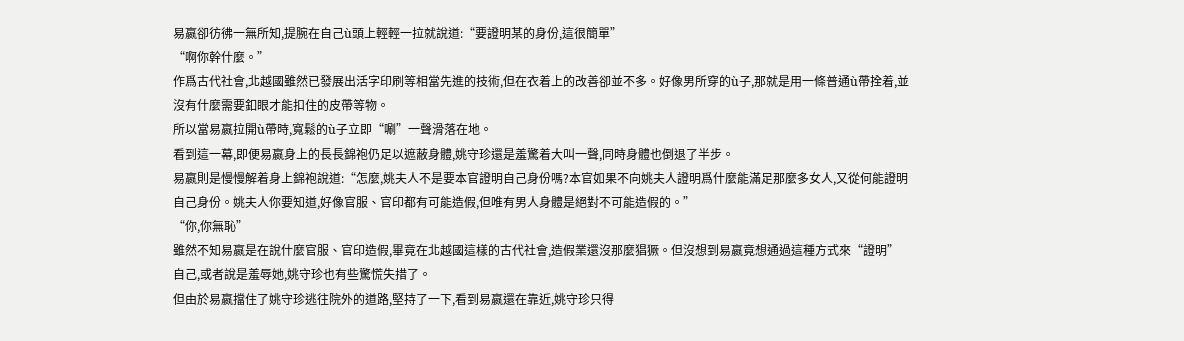易嬴卻彷彿一無所知,提腕在自己ù頭上輕輕一拉就說道:“要證明某的身份,這很簡單”
“啊你幹什麼。”
作爲古代社會,北越國雖然已發展出活字印刷等相當先進的技術,但在衣着上的改善卻並不多。好像男所穿的ù子,那就是用一條普通ù帶拴着,並沒有什麼需要釦眼才能扣住的皮帶等物。
所以當易嬴拉開ù帶時,寬鬆的ù子立即“唰”一聲滑落在地。
看到這一幕,即便易嬴身上的長長錦袍仍足以遮蔽身體,姚守珍還是羞驚着大叫一聲,同時身體也倒退了半步。
易嬴則是慢慢解着身上錦袍說道:“怎麼,姚夫人不是要本官證明自己身份嗎?本官如果不向姚夫人證明爲什麼能滿足那麼多女人,又從何能證明自己身份。姚夫人你要知道,好像官服、官印都有可能造假,但唯有男人身體是絕對不可能造假的。”
“你,你無恥”
雖然不知易嬴是在說什麼官服、官印造假,畢竟在北越國這樣的古代社會,造假業還沒那麼猖獗。但沒想到易嬴竟想通過這種方式來“證明”自己,或者說是羞辱她,姚守珍也有些驚慌失措了。
但由於易嬴擋住了姚守珍逃往院外的道路,堅持了一下,看到易嬴還在靠近,姚守珍只得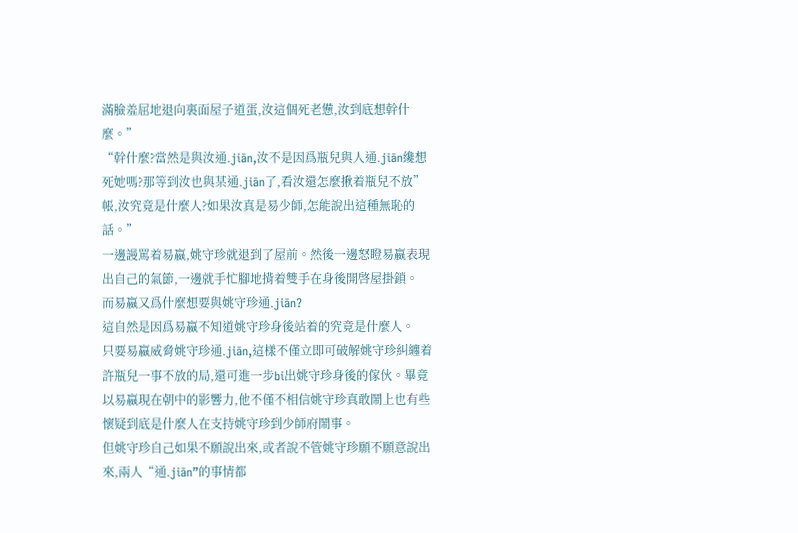滿臉羞屈地退向裏面屋子道蛋,汝這個死老憊,汝到底想幹什麼。”
“幹什麼?當然是與汝通.jiān,汝不是因爲瓶兒與人通.jiān纔想死她嗎?那等到汝也與某通.jiān了,看汝還怎麼揪着瓶兒不放”
帳,汝究竟是什麼人?如果汝真是易少師,怎能說出這種無恥的話。”
一邊謾罵着易嬴,姚守珍就退到了屋前。然後一邊怒瞪易嬴表現出自己的氣節,一邊就手忙腳地揹着雙手在身後開啓屋掛鎖。
而易嬴又爲什麼想要與姚守珍通.jiān?
這自然是因爲易嬴不知道姚守珍身後站着的究竟是什麼人。
只要易嬴威脅姚守珍通.jiān,這樣不僅立即可破解姚守珍糾纏着許瓶兒一事不放的局,還可進一步bi出姚守珍身後的傢伙。畢竟以易嬴現在朝中的影響力,他不僅不相信姚守珍真敢鬧上也有些懷疑到底是什麼人在支持姚守珍到少師府鬧事。
但姚守珍自己如果不願說出來,或者說不管姚守珍願不願意說出來,兩人“通.jiān”的事情都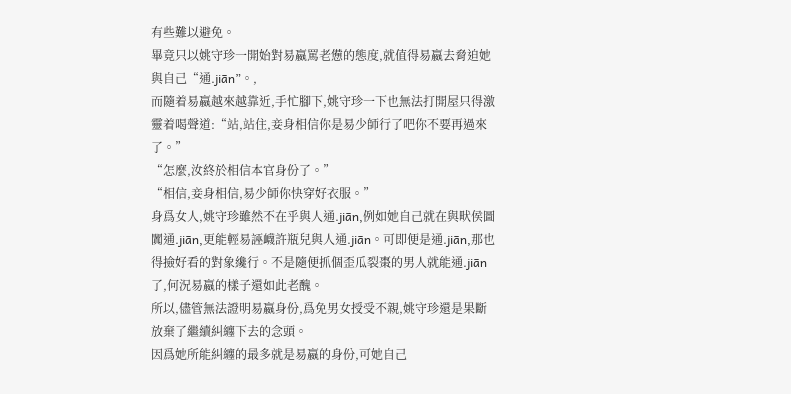有些難以避免。
畢竟只以姚守珍一開始對易嬴罵老憊的態度,就值得易嬴去脅迫她與自己“通.jiān”。,
而隨着易嬴越來越靠近,手忙腳下,姚守珍一下也無法打開屋只得激靈着喝聲道:“站,站住,妾身相信你是易少師行了吧你不要再過來了。”
“怎麼,汝終於相信本官身份了。”
“相信,妾身相信,易少師你快穿好衣服。”
身爲女人,姚守珍雖然不在乎與人通.jiān,例如她自己就在與畎侯圖闐通.jiān,更能輕易誣衊許瓶兒與人通.jiān。可即便是通.jiān,那也得撿好看的對象纔行。不是隨便抓個歪瓜裂棗的男人就能通.jiān了,何況易嬴的樣子還如此老醜。
所以,儘管無法證明易嬴身份,爲免男女授受不親,姚守珍還是果斷放棄了繼續糾纏下去的念頭。
因爲她所能糾纏的最多就是易嬴的身份,可她自己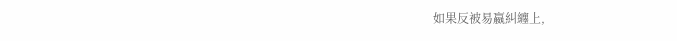如果反被易嬴糾纏上,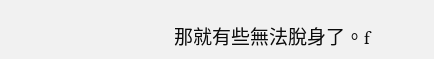那就有些無法脫身了。f